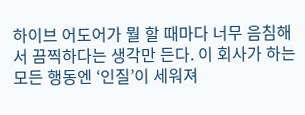하이브 어도어가 뭘 할 때마다 너무 음침해서 끔찍하다는 생각만 든다. 이 회사가 하는 모든 행동엔 ‘인질’이 세워져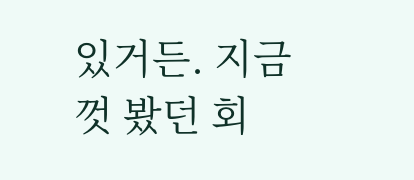있거든. 지금껏 봤던 회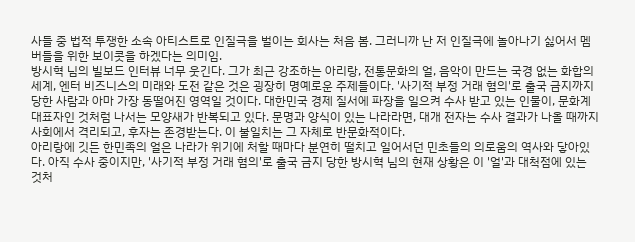사들 중 법적 투쟁한 소속 아티스트로 인질극을 벌이는 회사는 처음 봄. 그러니까 난 저 인질극에 놀아나기 싫어서 멤버들을 위한 보이콧을 하겠다는 의미임.
방시혁 님의 빌보드 인터뷰 너무 웃긴다. 그가 최근 강조하는 아리랑, 전통문화의 얼, 음악이 만드는 국경 없는 화합의 세계, 엔터 비즈니스의 미래와 도전 같은 것은 굉장히 명예로운 주제들이다. '사기적 부정 거래 혐의'로 출국 금지까지 당한 사람과 아마 가장 동떨어진 영역일 것이다. 대한민국 경제 질서에 파장을 일으켜 수사 받고 있는 인물이, 문화계 대표자인 것처럼 나서는 모양새가 반복되고 있다. 문명과 양식이 있는 나라라면, 대개 전자는 수사 결과가 나올 때까지 사회에서 격리되고, 후자는 존경받는다. 이 불일치는 그 자체로 반문화적이다.
아리랑에 깃든 한민족의 얼은 나라가 위기에 처할 때마다 분연히 떨치고 일어서던 민초들의 의로움의 역사와 닿아있다. 아직 수사 중이지만, '사기적 부정 거래 혐의'로 출국 금지 당한 방시혁 님의 현재 상황은 이 '얼'과 대척점에 있는 것처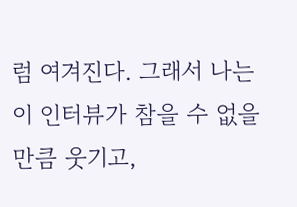럼 여겨진다. 그래서 나는 이 인터뷰가 참을 수 없을 만큼 웃기고,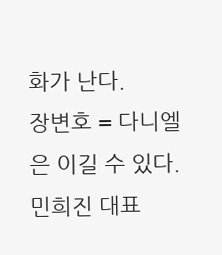화가 난다.
장변호 = 다니엘은 이길 수 있다.
민희진 대표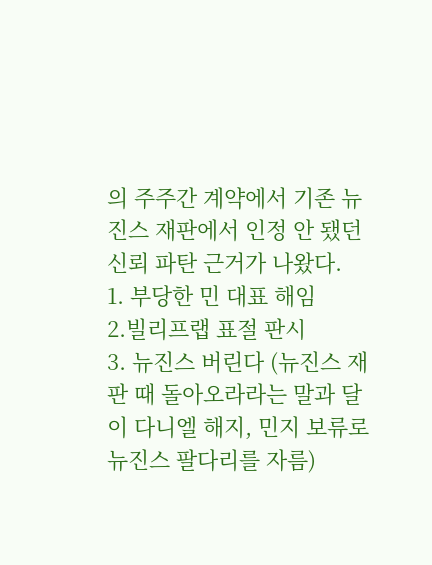의 주주간 계약에서 기존 뉴진스 재판에서 인정 안 됐던 신뢰 파탄 근거가 나왔다.
1. 부당한 민 대표 해임
2.빌리프랩 표절 판시
3. 뉴진스 버린다 (뉴진스 재판 때 돌아오라라는 말과 달이 다니엘 해지, 민지 보류로 뉴진스 팔다리를 자름)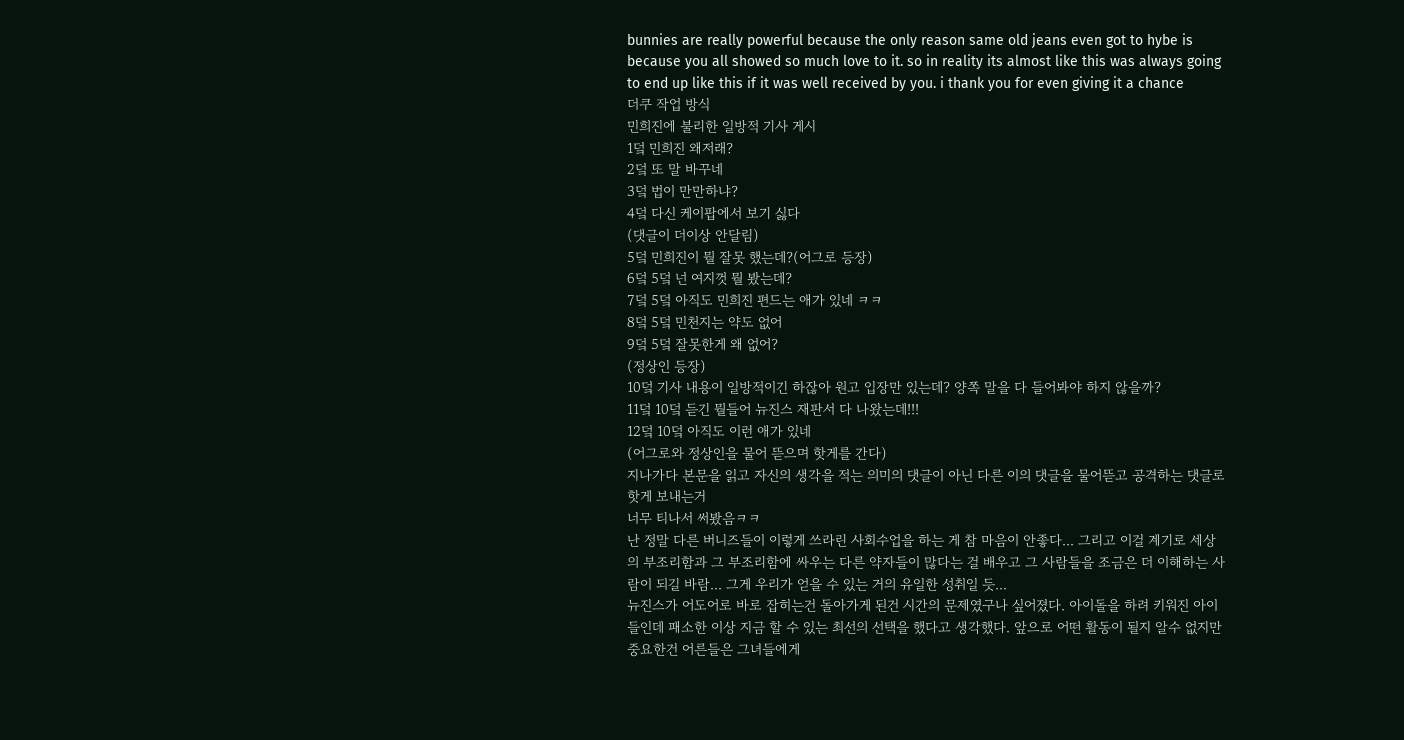bunnies are really powerful because the only reason same old jeans even got to hybe is because you all showed so much love to it. so in reality its almost like this was always going to end up like this if it was well received by you. i thank you for even giving it a chance
더쿠 작업 방식
민희진에 불리한 일방적 기사 게시
1덬 민희진 왜저래?
2덬 또 말 바꾸네
3덬 법이 만만하냐?
4덬 다신 케이팝에서 보기 싫다
(댓글이 더이상 안달림)
5덬 민희진이 뭘 잘못 했는데?(어그로 등장)
6덬 5덬 넌 여지껏 뭘 봤는데?
7덬 5덬 아직도 민희진 편드는 애가 있네 ㅋㅋ
8덬 5덬 민천지는 약도 없어
9덬 5덬 잘못한게 왜 없어?
(정상인 등장)
10덬 기사 내용이 일방적이긴 하잖아 원고 입장만 있는데? 양쪽 말을 다 들어봐야 하지 않을까?
11덬 10덬 듣긴 뭘들어 뉴진스 재판서 다 나왔는데!!!
12덬 10덬 아직도 이런 애가 있네
(어그로와 정상인을 물어 뜯으며 핫게를 간다)
지나가다 본문을 읽고 자신의 생각을 적는 의미의 댓글이 아닌 다른 이의 댓글을 물어뜯고 공격하는 댓글로 핫게 보내는거
너무 티나서 써봤음ㅋㅋ
난 정말 다른 버니즈들이 이렇게 쓰라린 사회수업을 하는 게 참 마음이 안좋다... 그리고 이걸 계기로 세상의 부조리함과 그 부조리함에 싸우는 다른 약자들이 많다는 걸 배우고 그 사람들을 조금은 더 이해하는 사람이 되길 바람... 그게 우리가 얻을 수 있는 거의 유일한 성취일 듯...
뉴진스가 어도어로 바로 잡히는건 돌아가게 된건 시간의 문제였구나 싶어졌다. 아이돌을 하려 키워진 아이들인데 패소한 이상 지금 할 수 있는 최선의 선택을 했다고 생각했다. 앞으로 어떤 활동이 될지 알수 없지만 중요한건 어른들은 그녀들에게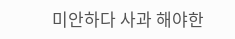미안하다 사과 해야한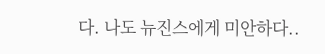다. 나도 뉴진스에게 미안하다..